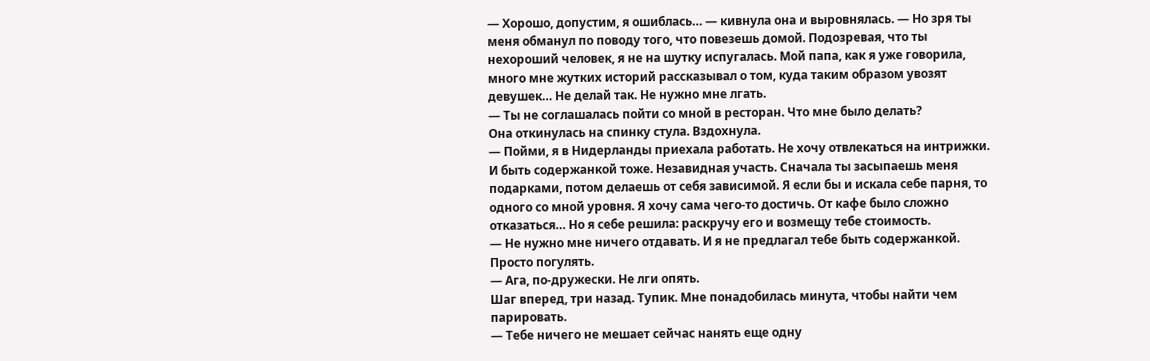— Хорошо, допустим, я ошиблась… — кивнула она и выровнялась. — Но зря ты меня обманул по поводу того, что повезешь домой. Подозревая, что ты нехороший человек, я не на шутку испугалась. Мой папа, как я уже говорила, много мне жутких историй рассказывал о том, куда таким образом увозят девушек… Не делай так. Не нужно мне лгать.
— Ты не соглашалась пойти со мной в ресторан. Что мне было делать?
Она откинулась на спинку стула. Вздохнула.
— Пойми, я в Нидерланды приехала работать. Не хочу отвлекаться на интрижки. И быть содержанкой тоже. Незавидная участь. Сначала ты засыпаешь меня подарками, потом делаешь от себя зависимой. Я если бы и искала себе парня, то одного со мной уровня. Я хочу сама чего-то достичь. От кафе было сложно отказаться… Но я себе решила: раскручу его и возмещу тебе стоимость.
— Не нужно мне ничего отдавать. И я не предлагал тебе быть содержанкой. Просто погулять.
— Ага, по-дружески. Не лги опять.
Шаг вперед, три назад. Тупик. Мне понадобилась минута, чтобы найти чем парировать.
— Тебе ничего не мешает сейчас нанять еще одну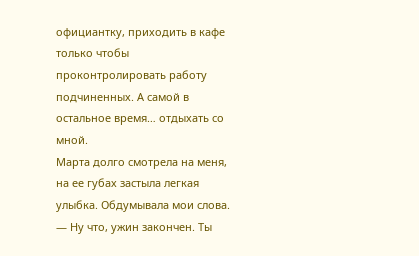официантку, приходить в кафе только чтобы проконтролировать работу подчиненных. А самой в остальное время… отдыхать со мной.
Марта долго смотрела на меня, на ее губах застыла легкая улыбка. Обдумывала мои слова.
— Ну что, ужин закончен. Ты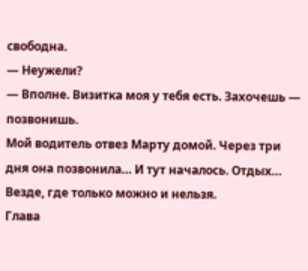свободна.
— Неужели?
— Вполне. Визитка моя у тебя есть. Захочешь — позвонишь.
Мой водитель отвез Марту домой. Через три дня она позвонила… И тут началось. Отдых… Везде, где только можно и нельзя.
Глава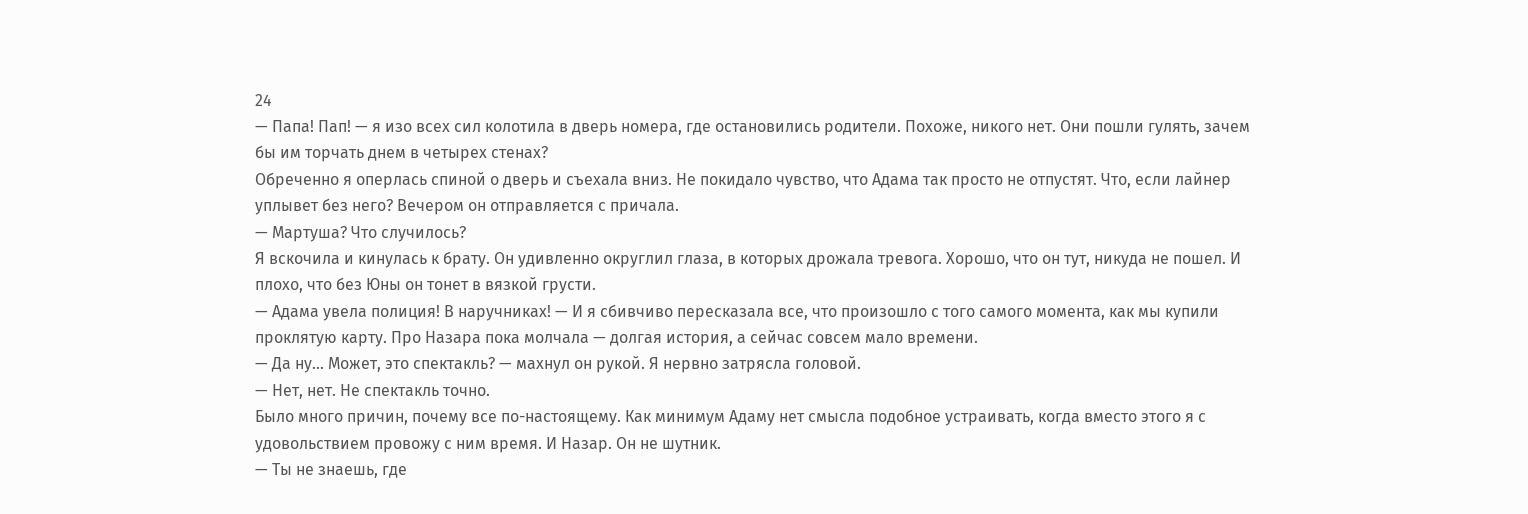24
— Папа! Пап! — я изо всех сил колотила в дверь номера, где остановились родители. Похоже, никого нет. Они пошли гулять, зачем бы им торчать днем в четырех стенах?
Обреченно я оперлась спиной о дверь и съехала вниз. Не покидало чувство, что Адама так просто не отпустят. Что, если лайнер уплывет без него? Вечером он отправляется с причала.
— Мартуша? Что случилось?
Я вскочила и кинулась к брату. Он удивленно округлил глаза, в которых дрожала тревога. Хорошо, что он тут, никуда не пошел. И плохо, что без Юны он тонет в вязкой грусти.
— Адама увела полиция! В наручниках! — И я сбивчиво пересказала все, что произошло с того самого момента, как мы купили проклятую карту. Про Назара пока молчала — долгая история, а сейчас совсем мало времени.
— Да ну… Может, это спектакль? — махнул он рукой. Я нервно затрясла головой.
— Нет, нет. Не спектакль точно.
Было много причин, почему все по-настоящему. Как минимум Адаму нет смысла подобное устраивать, когда вместо этого я с удовольствием провожу с ним время. И Назар. Он не шутник.
— Ты не знаешь, где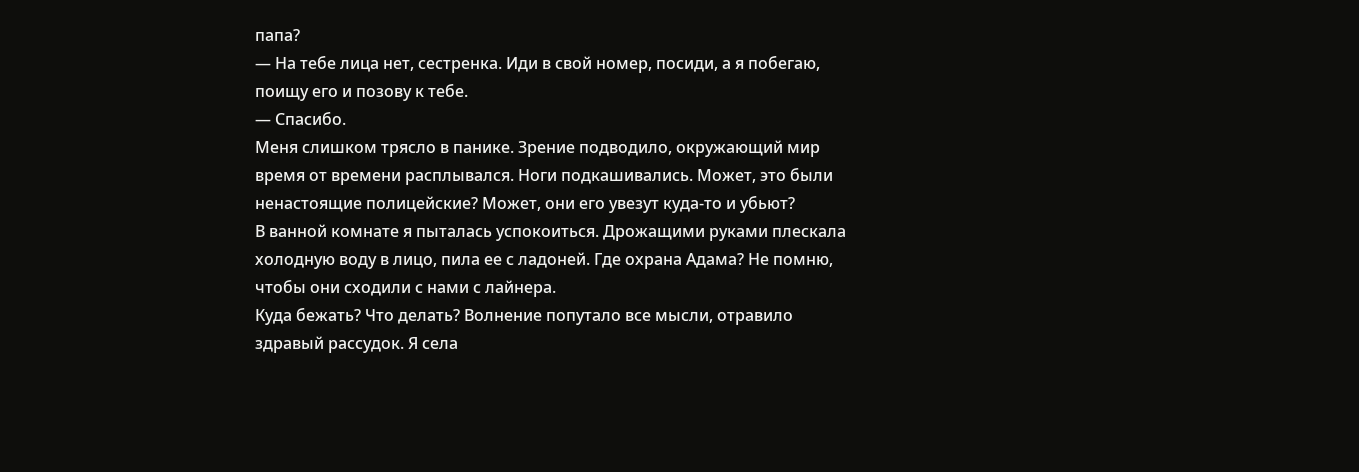папа?
— На тебе лица нет, сестренка. Иди в свой номер, посиди, а я побегаю, поищу его и позову к тебе.
— Спасибо.
Меня слишком трясло в панике. Зрение подводило, окружающий мир время от времени расплывался. Ноги подкашивались. Может, это были ненастоящие полицейские? Может, они его увезут куда-то и убьют?
В ванной комнате я пыталась успокоиться. Дрожащими руками плескала холодную воду в лицо, пила ее с ладоней. Где охрана Адама? Не помню, чтобы они сходили с нами с лайнера.
Куда бежать? Что делать? Волнение попутало все мысли, отравило здравый рассудок. Я села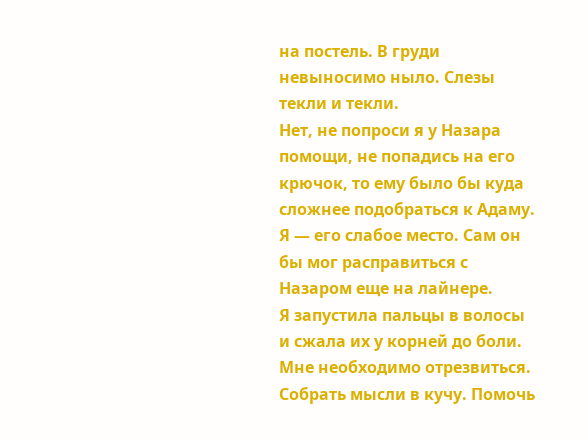на постель. В груди невыносимо ныло. Слезы текли и текли.
Нет, не попроси я у Назара помощи, не попадись на его крючок, то ему было бы куда сложнее подобраться к Адаму. Я — его слабое место. Сам он бы мог расправиться с Назаром еще на лайнере.
Я запустила пальцы в волосы и сжала их у корней до боли. Мне необходимо отрезвиться. Собрать мысли в кучу. Помочь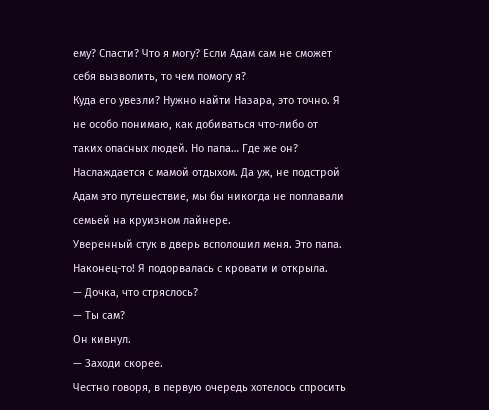ему? Спасти? Что я могу? Если Адам сам не сможет себя вызволить, то чем помогу я?
Куда его увезли? Нужно найти Назара, это точно. Я не особо понимаю, как добиваться что-либо от таких опасных людей. Но папа… Где же он?
Наслаждается с мамой отдыхом. Да уж, не подстрой Адам это путешествие, мы бы никогда не поплавали семьей на круизном лайнере.
Уверенный стук в дверь всполошил меня. Это папа. Наконец-то! Я подорвалась с кровати и открыла.
— Дочка, что стряслось?
— Ты сам?
Он кивнул.
— Заходи скорее.
Честно говоря, в первую очередь хотелось спросить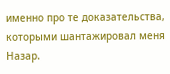именно про те доказательства, которыми шантажировал меня Назар.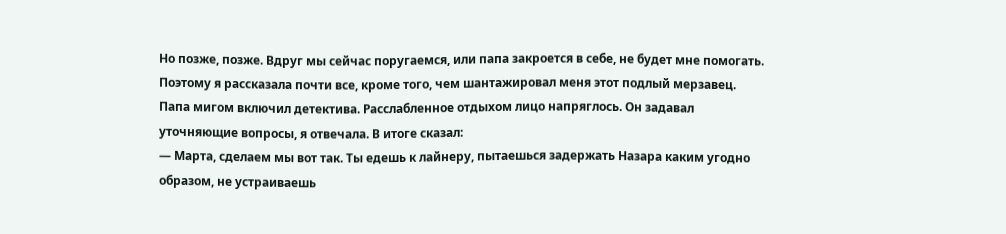Но позже, позже. Вдруг мы сейчас поругаемся, или папа закроется в себе, не будет мне помогать. Поэтому я рассказала почти все, кроме того, чем шантажировал меня этот подлый мерзавец.
Папа мигом включил детектива. Расслабленное отдыхом лицо напряглось. Он задавал уточняющие вопросы, я отвечала. В итоге сказал:
— Марта, сделаем мы вот так. Ты едешь к лайнеру, пытаешься задержать Назара каким угодно образом, не устраиваешь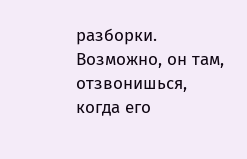разборки. Возможно, он там, отзвонишься, когда его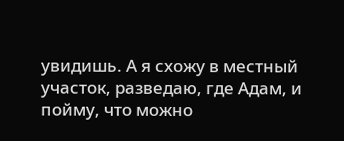увидишь. А я схожу в местный участок, разведаю, где Адам, и пойму, что можно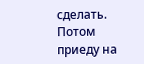сделать. Потом приеду на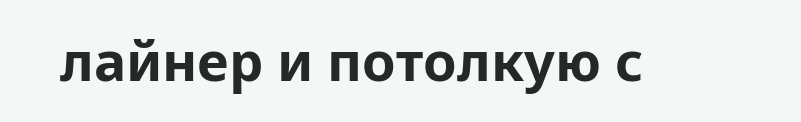лайнер и потолкую с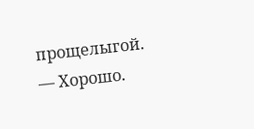прощелыгой.
— Хорошо.